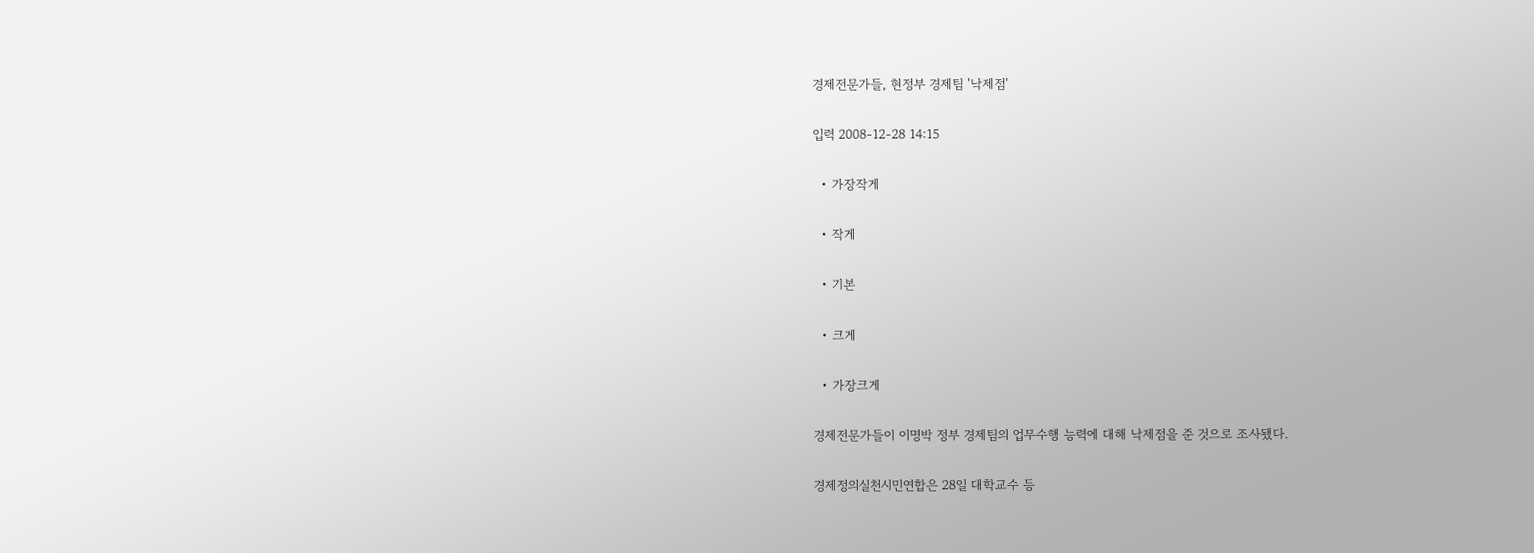경제전문가들, 현정부 경제팀 '낙제점'

입력 2008-12-28 14:15

  • 가장작게

  • 작게

  • 기본

  • 크게

  • 가장크게

경제전문가들이 이명박 정부 경제팀의 업무수행 능력에 대해 낙제점을 준 것으로 조사됐다.

경제정의실천시민연합은 28일 대학교수 등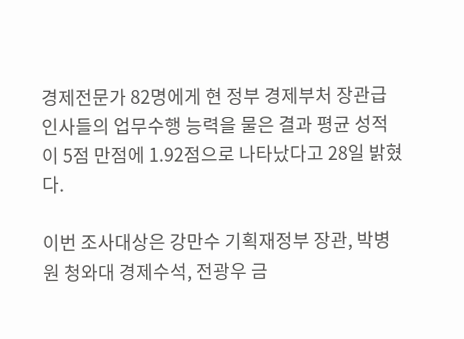경제전문가 82명에게 현 정부 경제부처 장관급 인사들의 업무수행 능력을 물은 결과 평균 성적이 5점 만점에 1.92점으로 나타났다고 28일 밝혔다.

이번 조사대상은 강만수 기획재정부 장관, 박병원 청와대 경제수석, 전광우 금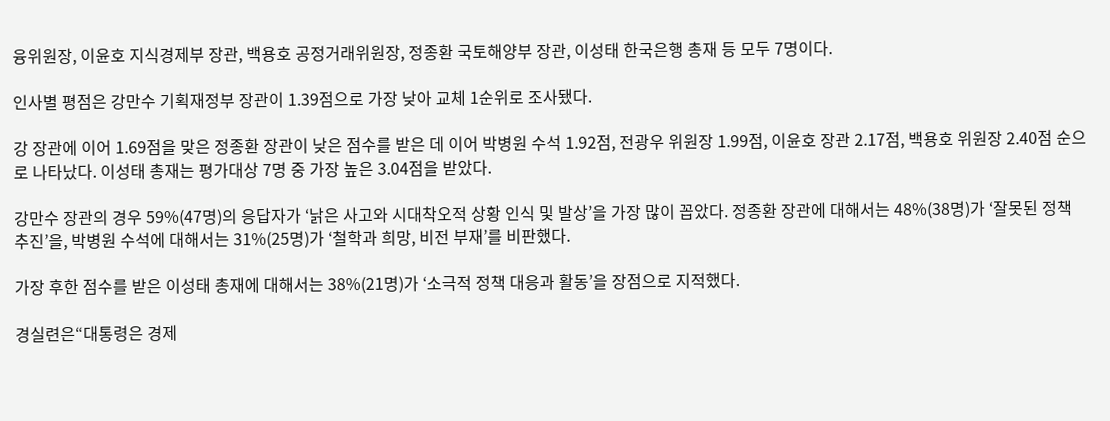융위원장, 이윤호 지식경제부 장관, 백용호 공정거래위원장, 정종환 국토해양부 장관, 이성태 한국은행 총재 등 모두 7명이다.

인사별 평점은 강만수 기획재정부 장관이 1.39점으로 가장 낮아 교체 1순위로 조사됐다.

강 장관에 이어 1.69점을 맞은 정종환 장관이 낮은 점수를 받은 데 이어 박병원 수석 1.92점, 전광우 위원장 1.99점, 이윤호 장관 2.17점, 백용호 위원장 2.40점 순으로 나타났다. 이성태 총재는 평가대상 7명 중 가장 높은 3.04점을 받았다.

강만수 장관의 경우 59%(47명)의 응답자가 ‘낡은 사고와 시대착오적 상황 인식 및 발상’을 가장 많이 꼽았다. 정종환 장관에 대해서는 48%(38명)가 ‘잘못된 정책 추진’을, 박병원 수석에 대해서는 31%(25명)가 ‘철학과 희망, 비전 부재’를 비판했다.

가장 후한 점수를 받은 이성태 총재에 대해서는 38%(21명)가 ‘소극적 정책 대응과 활동’을 장점으로 지적했다.

경실련은“대통령은 경제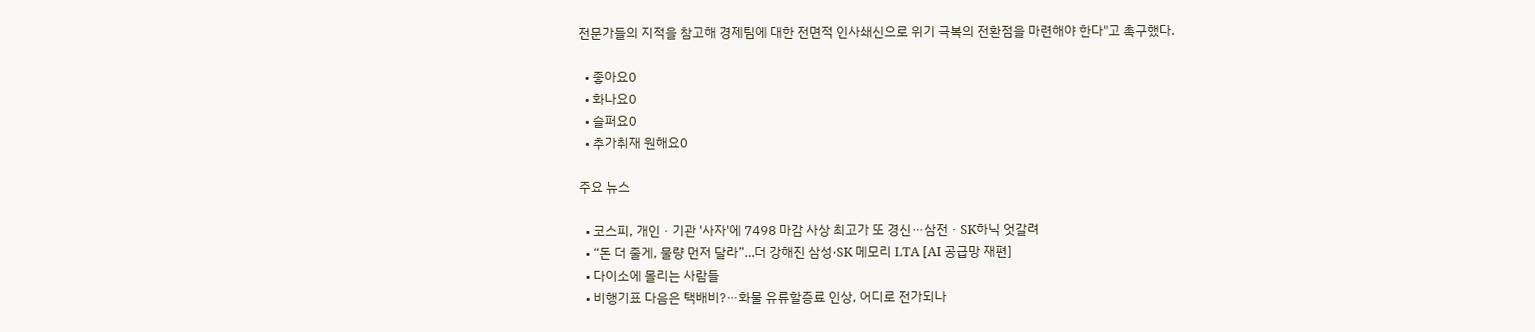전문가들의 지적을 참고해 경제팀에 대한 전면적 인사쇄신으로 위기 극복의 전환점을 마련해야 한다"고 촉구했다.

  • 좋아요0
  • 화나요0
  • 슬퍼요0
  • 추가취재 원해요0

주요 뉴스

  • 코스피, 개인ㆍ기관 '사자'에 7498 마감 사상 최고가 또 경신⋯삼전ㆍSK하닉 엇갈려
  • “돈 더 줄게, 물량 먼저 달라”…더 강해진 삼성·SK 메모리 LTA [AI 공급망 재편]
  • 다이소에 몰리는 사람들
  • 비행기표 다음은 택배비?⋯화물 유류할증료 인상, 어디로 전가되나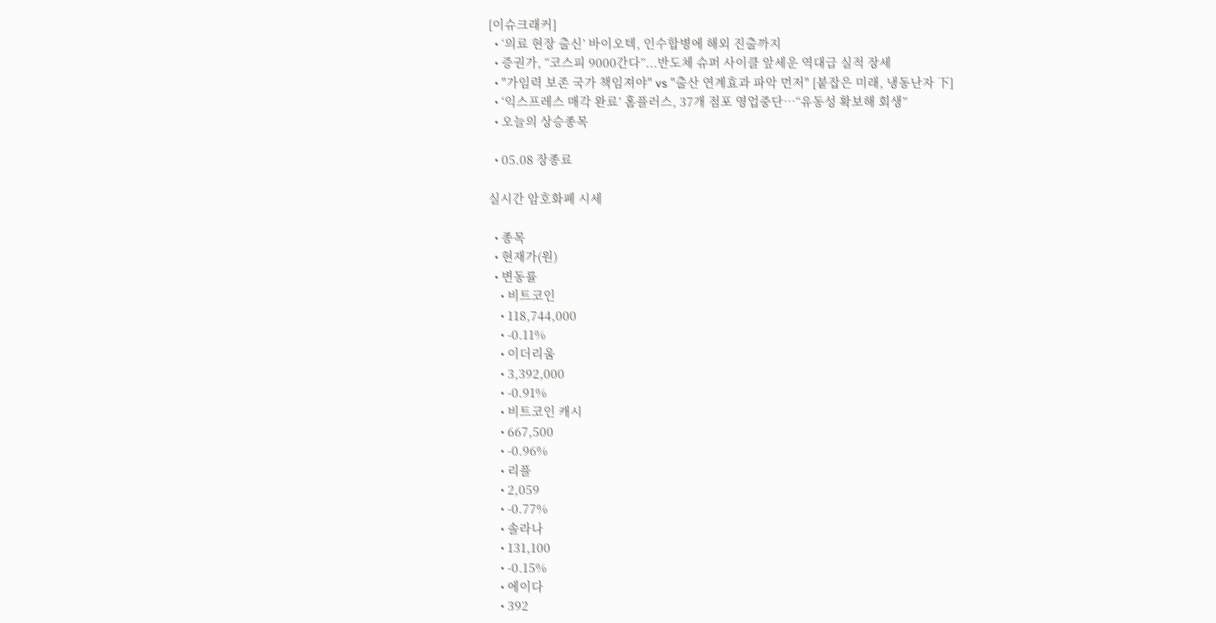[이슈크래커]
  • ‘의료 현장 출신’ 바이오텍, 인수합병에 해외 진출까지
  • 증권가, “코스피 9000간다”...반도체 슈퍼 사이클 앞세운 역대급 실적 장세
  • "가임력 보존 국가 책임져야" vs "출산 연계효과 파악 먼저" [붙잡은 미래, 냉동난자 下]
  • ‘익스프레스 매각 완료’ 홈플러스, 37개 점포 영업중단⋯“유동성 확보해 회생”
  • 오늘의 상승종목

  • 05.08 장종료

실시간 암호화폐 시세

  • 종목
  • 현재가(원)
  • 변동률
    • 비트코인
    • 118,744,000
    • -0.11%
    • 이더리움
    • 3,392,000
    • -0.91%
    • 비트코인 캐시
    • 667,500
    • -0.96%
    • 리플
    • 2,059
    • -0.77%
    • 솔라나
    • 131,100
    • -0.15%
    • 에이다
    • 392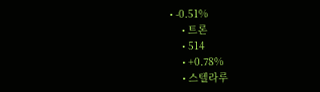• -0.51%
    • 트론
    • 514
    • +0.78%
    • 스텔라루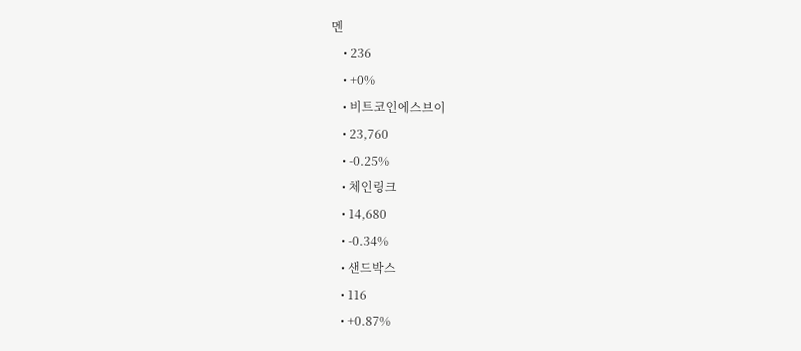멘
    • 236
    • +0%
    • 비트코인에스브이
    • 23,760
    • -0.25%
    • 체인링크
    • 14,680
    • -0.34%
    • 샌드박스
    • 116
    • +0.87%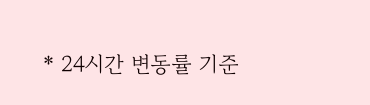* 24시간 변동률 기준